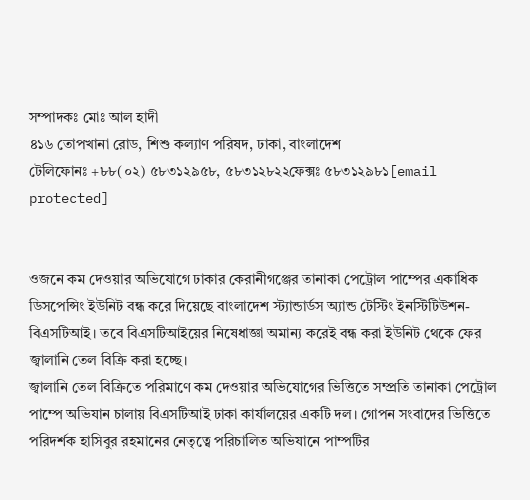সম্পাদকঃ মোঃ আল হাদী
৪১৬ তোপখানা রোড, শিশু কল্যাণ পরিষদ, ঢাকা, বাংলাদেশ
টেলিফোনঃ +৮৮(০২) ৫৮৩১২৯৫৮, ৫৮৩১২৮২২ফেক্সঃ ৫৮৩১২৯৮১[email protected]


ওজনে কম দেওয়ার অভিযোগে ঢাকার কেরানীগঞ্জের তানাকা পেট্রোল পাম্পের একাধিক ডিসপেন্সিং ইউনিট বন্ধ করে দিয়েছে বাংলাদেশ স্ট্যান্ডার্ডস অ্যান্ড টেস্টিং ইনস্টিটিউশন-বিএসটিআই। তবে বিএসটিআইয়ের নিষেধাজ্ঞা অমান্য করেই বন্ধ করা ইউনিট থেকে ফের জ্বালানি তেল বিক্রি করা হচ্ছে।
জ্বালানি তেল বিক্রিতে পরিমাণে কম দেওয়ার অভিযোগের ভিত্তিতে সম্প্রতি তানাকা পেট্রোল পাম্পে অভিযান চালায় বিএসটিআই ঢাকা কার্যালয়ের একটি দল। গোপন সংবাদের ভিত্তিতে পরিদর্শক হাসিবুর রহমানের নেতৃত্বে পরিচালিত অভিযানে পাম্পটির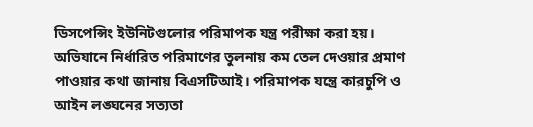ডিসপেন্সিং ইউনিটগুলোর পরিমাপক যন্ত্র পরীক্ষা করা হয়।
অভিযানে নির্ধারিত পরিমাণের তুলনায় কম তেল দেওয়ার প্রমাণ পাওয়ার কথা জানায় বিএসটিআই। পরিমাপক যন্ত্রে কারচুপি ও আইন লঙ্ঘনের সত্যতা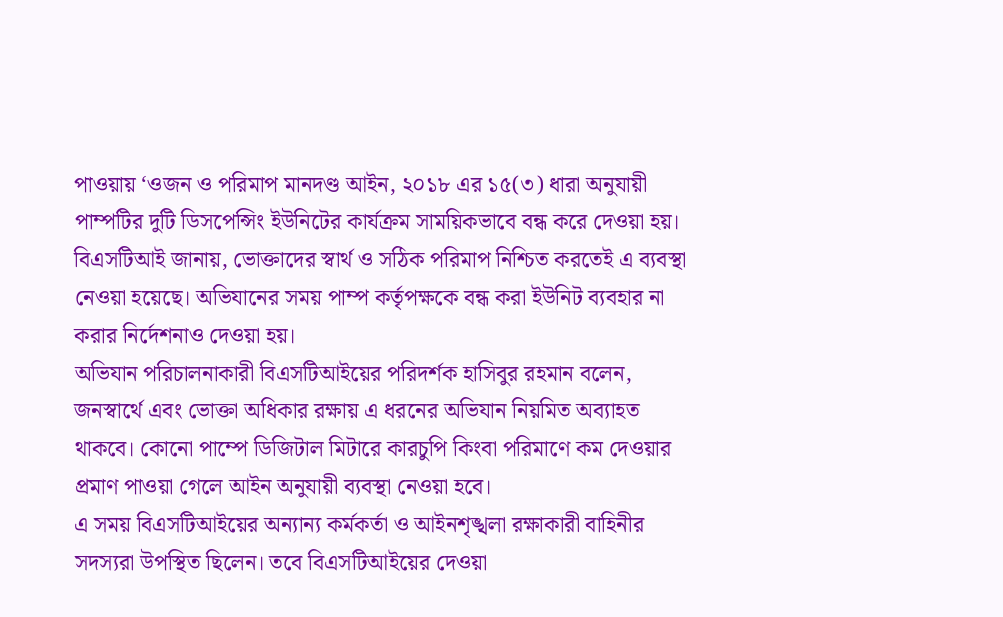পাওয়ায় ‘ওজন ও পরিমাপ মানদণ্ড আইন, ২০১৮ এর ১৫(৩) ধারা অনুযায়ী পাম্পটির দুটি ডিসপেন্সিং ইউনিটের কার্যক্রম সাময়িকভাবে বন্ধ করে দেওয়া হয়।
বিএসটিআই জানায়, ভোক্তাদের স্বার্থ ও সঠিক পরিমাপ নিশ্চিত করতেই এ ব্যবস্থা নেওয়া হয়েছে। অভিযানের সময় পাম্প কর্তৃপক্ষকে বন্ধ করা ইউনিট ব্যবহার না করার নির্দেশনাও দেওয়া হয়।
অভিযান পরিচালনাকারী বিএসটিআইয়ের পরিদর্শক হাসিবুর রহমান বলেন, জনস্বার্থে এবং ভোক্তা অধিকার রক্ষায় এ ধরনের অভিযান নিয়মিত অব্যাহত থাকবে। কোনো পাম্পে ডিজিটাল মিটারে কারচুপি কিংবা পরিমাণে কম দেওয়ার প্রমাণ পাওয়া গেলে আইন অনুযায়ী ব্যবস্থা নেওয়া হবে।
এ সময় বিএসটিআইয়ের অন্যান্য কর্মকর্তা ও আইনশৃঙ্খলা রক্ষাকারী বাহিনীর সদস্যরা উপস্থিত ছিলেন। তবে বিএসটিআইয়ের দেওয়া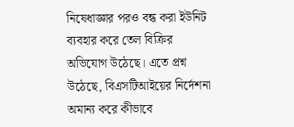নিষেধাজ্ঞার পরও বন্ধ করা ইউনিট ব্যবহার করে তেল বিক্রির অভিযোগ উঠেছে। এতে প্রশ্ন উঠেছে, বিএসটিআইয়ের নির্দেশনা অমান্য করে কীভাবে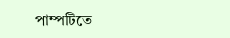পাম্পটিতে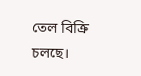তেল বিক্রি চলছে।